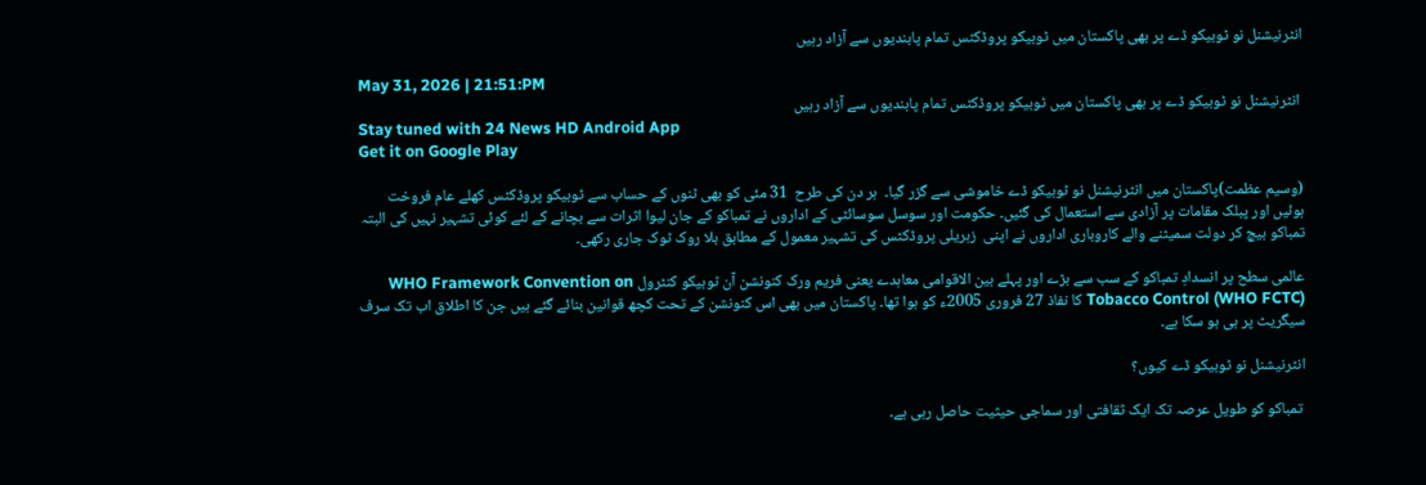انٹرنیشنل نو ٹوبیکو ڈے پر بھی پاکستان میں ٹوبیکو پروڈکٹس تمام پابندیوں سے آزاد رہیں

May 31, 2026 | 21:51:PM
 انٹرنیشنل نو ٹوبیکو ڈے پر بھی پاکستان میں ٹوبیکو پروڈکٹس تمام پابندیوں سے آزاد رہیں
Stay tuned with 24 News HD Android App
Get it on Google Play

(وسیم عظمت)پاکستان میں انٹرنیشنل نو ٹوبیکو ڈے خاموشی سے گزر گیا۔  ہر دن کی طرح  31 مئی کو بھی ٹنوں کے حساب سے ٹوبیکو پروڈکٹس کھلے عام فروخت ہوئیں اور پبلک مقامات پر آزادی سے استعمال کی گئیں۔ حکومت اور سوسل سوسائٹی کے اداروں نے تمباکو کے جان لیوا اثرات سے بچانے کے لئے کوئی تشہیر نہیں کی البتہ تمباکو بیچ کر دولت سمیٹنے والے کاروباری اداروں نے اپنی  زہریلی پروڈکٹس کی تشہیر معمول کے مطابق بلا روک ٹوک جاری رکھی۔

عالمی سطح پر انسدادِ تمباکو کے سب سے بڑے اور پہلے بین الاقوامی معاہدے یعنی فریم ورک کنونشن آن ٹوبیکو کنٹرول WHO Framework Convention on Tobacco Control (WHO FCTC) کا نفاذ 27 فروری 2005ء کو ہوا تھا۔ پاکستان میں بھی اس کنونشن کے تحت کچھ قوانین بنائے گئے ہیں جن کا اطلاق اب تک سرف سیگریٹ پر ہی ہو سکا ہے۔

انٹرنیشنل نو ٹوبیکو ڈے کیوں؟

 تمباکو کو طویل عرصہ تک ایک ثقافتی اور سماجی حیثیت حاصل رہی ہے۔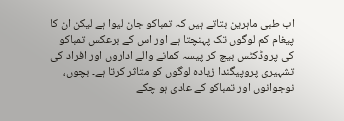اب طبی ماہرین بتاتے ہیں کہ تمباکو جان لیوا ہے لیکن ان کا پیغام کم لوگوں تک پہنچتا ہے اور اس کے برعکس تمباکو کی پروڈکٹس بیچ کر پیسہ کمانے والے اداروں اور افراد کی تشہیری پروپیگندا زیادہ لوگوں کو متاثر کرتا ہے۔ بچوں، نوجوانوں اور تمباکو کے عادی ہو چکے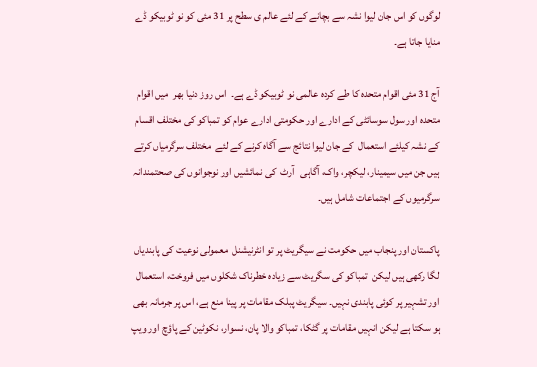لوگوں کو اس جان لیوا نشہ سے بچانے کے لئے عالم ی سطح پر 31 مئی کو نو ٹوبیکو ڈے منایا جاتا ہے۔

آج 31 مئی اقوام متحدہ کا طے کردہ عالمی نو ٹوبیکو ڈے ہے۔  اس روز دنیا بھر  میں اقوام متحدہ اور سول سوسائٹی کے ادارے اور حکومتی ادارے عوام کو تمباکو کی مختلف اقسام کے نشہ کیلئے استعمال  کے جان لیوا نتائج سے آگاہ کرنے کے لئے  مختلف سرگرمیاں کرتے ہیں جن میں سیمینار، لیکچر، واک، آگاہی   آرٹ  کی نمائشیں اور نوجوانوں کی صحتمندانہ سرگرمیوں کے اجتماعات شامل ہیں۔

پاکستان اور پنجاب میں حکومت نے سیگریٹ پر تو انٹرنیشنل  معمولی نوعیت کی پابندیاں لگا رکھی ہیں لیکن  تمباکو کی سگریٹ سے زیادہ خطرناک شکلوں میں فروخت، استعمال اور تشہیر پر کوئی پابندی نہیں۔ سیگریٹ پبلک مقامات پر پینا منع ہے، اس پر جرمانہ بھی ہو سکتا ہے لیکن انہیں مقامات پر گٹکا، تمباکو والا پان، نسوار، نکوٹین کے پاؤچ اور ویپ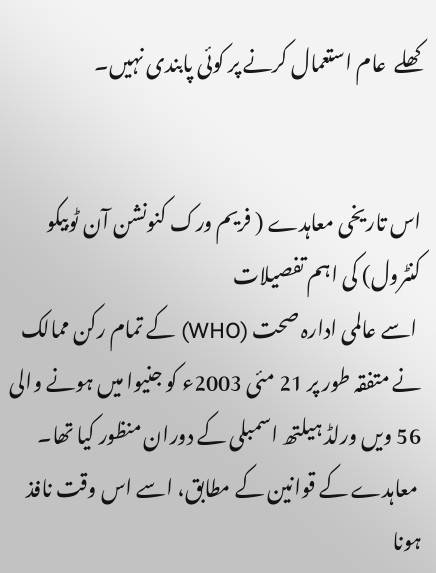کھلے  عام استعمال کرنے پر کوئی پابندی نہیں۔


اس تاریخی معاہدے ( فریم ورک کنونشن آن ٹوبیکو کنٹرول) کی اہم تفصیلات
 اسے عالمی ادارہ صحت (WHO) کے تمام رکن ممالک نے متفقہ طور پر 21 مئی 2003ء کو جنیوا میں ہونے والی 56 ویں ورلڈ ہیلتھ اسمبلی کے دوران منظور کیا تھا۔
 معاہدے کے قوانین کے مطابق، اسے اس وقت نافذ ہونا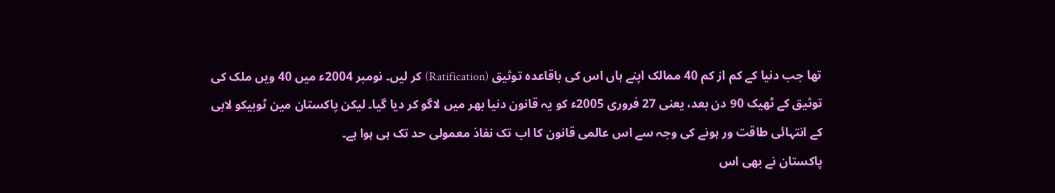تھا جب دنیا کے کم از کم 40 ممالک اپنے ہاں اس کی باقاعدہ توثیق (Ratification) کر لیں۔ نومبر 2004ء میں 40 ویں ملک کی توثیق کے ٹھیک 90 دن بعد، یعنی 27 فروری 2005ء کو یہ قانون دنیا بھر میں لاگو کر دیا گیا۔ لیکن پاکستان مین ٹوبیکو لابی کے انتہائی طاقت ور ہونے کی وجہ سے اس عالمی قانون کا اب تک نفاذ معمولی حد تک ہی ہوا ہے۔
پاکستان نے بھی اس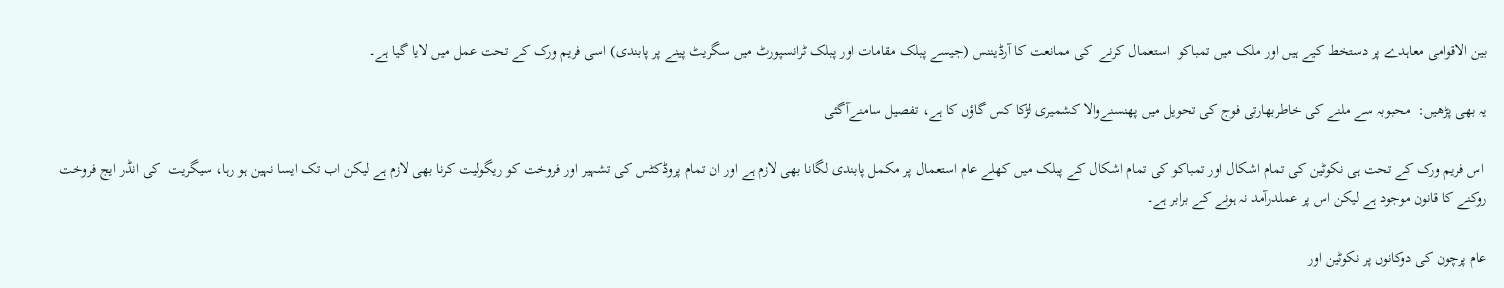بین الاقوامی معاہدے پر دستخط کیے ہیں اور ملک میں تمباکو  استعمال کرنے  کی ممانعت کا آرڈیننس (جیسے پبلک مقامات اور پبلک ٹرانسپورٹ میں سگریٹ پینے پر پابندی) اسی فریم ورک کے تحت عمل میں لایا گیا ہے۔

یہ بھی پڑھیں:  محبوبہ سے ملنے کی خاطربھارتی فوج کی تحویل میں پھنسنےوالا کشمیری لڑکا کس گاؤں کا ہے، تفصیل سامنےآگئی

 اس فریم ورک کے تحت ہی نکوٹین کی تمام اشکال اور تمباکو کی تمام اشکال کے پبلک میں کھلے عام استعمال پر مکمل پابندی لگانا بھی لازم ہے اور ان تمام پروڈکٹس کی تشہیر اور فروخت کو ریگولیت کرنا بھی لازم ہے لیکن اب تک ایسا نہین ہو رہا، سیگریت  کی انڈر ایج فروخت روکنے کا قانون موجود ہے لیکن اس پر عملدرآمد نہ ہونے کے برابر ہے۔

عام پرچون کی دوکانوں پر نکوٹین اور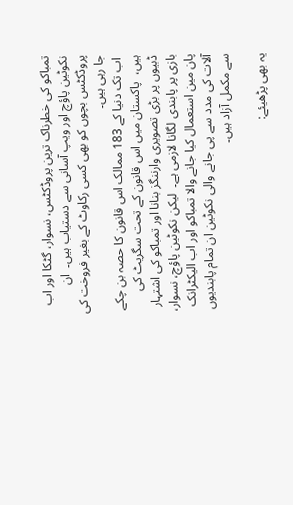تمباکو کی خطرناک ترین پروڈکٹس، نسوار، گٹکا اور اب نکوٹین پاؤچ اور ویپ آسانی سے دستیاب ہیں۔  ان پروڈکٹس بچوں کو بھی کسی رکاوٹ کے بغیر فروخت کی جا رہی ہیں۔
 اب تک دنیا کے 183 ممالک اس قانون کا حصہ بن چکے ہیں،  پاکستان میں اس قانون کے تحت سگریٹ کی ڈبیوں پر بڑی تصویری وارننگز بنانا اور تمباکو کی اشتہار بازی پر پابندی لگانا لازمی ہے۔  لیکن نکوٹین پاؤچ، نسوار، پان مین استعمال کیا جانے والا تمباکو اور اب الیکٹرانک آلات کی مدد سے پی جانے والی نکوٹین ان تمام پابندیوں سے مکمل آزاد ہیں۔

یہ بھی پڑھیئے: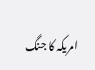امریکہ کا جنگ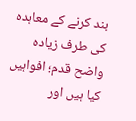بند کرنے کے معاہدہ کی طرف زیادہ واضح قدم؛ افواہیں کیا ہیں اور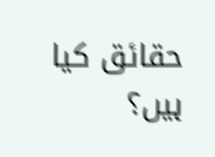حقائق کیا ہیں؟